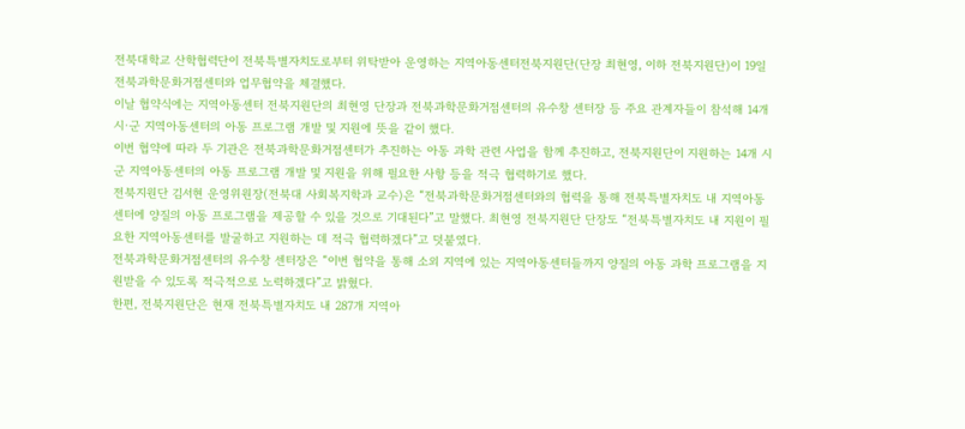전북대학교 산학협력단이 전북특별자치도로부터 위탁받아 운영하는 지역아동센터전북지원단(단장 최현영, 이하 전북지원단)이 19일 전북과학문화거점센터와 업무협약을 체결했다.
이날 협약식에는 지역아동센터 전북지원단의 최현영 단장과 전북과학문화거점센터의 유수창 센터장 등 주요 관계자들이 참석해 14개 시·군 지역아동센터의 아동 프로그램 개발 및 지원에 뜻을 같이 했다.
이번 협약에 따라 두 기관은 전북과학문화거점센터가 추진하는 아동 과학 관련 사업을 함께 추진하고, 전북지원단이 지원하는 14개 시군 지역아동센터의 아동 프로그램 개발 및 지원을 위해 필요한 사항 등을 적극 협력하기로 했다.
전북지원단 김서현 운영위원장(전북대 사회복지학과 교수)은 “전북과학문화거점센터와의 협력을 통해 전북특별자치도 내 지역아동센터에 양질의 아동 프로그램을 제공할 수 있을 것으로 기대된다”고 말했다. 최현영 전북지원단 단장도 “전북특별자치도 내 지원이 필요한 지역아동센터를 발굴하고 지원하는 데 적극 협력하겠다”고 덧붙였다.
전북과학문화거점센터의 유수창 센터장은 “이번 협약을 통해 소외 지역에 있는 지역아동센터들까지 양질의 아동 과학 프로그램을 지원받을 수 있도록 적극적으로 노력하겠다”고 밝혔다.
한편, 전북지원단은 현재 전북특별자치도 내 287개 지역아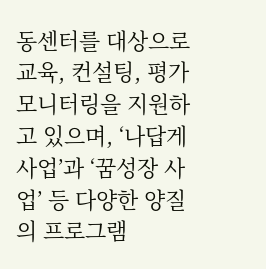동센터를 대상으로 교육, 컨설팅, 평가 모니터링을 지원하고 있으며, ‘나답게 사업’과 ‘꿈성장 사업’ 등 다양한 양질의 프로그램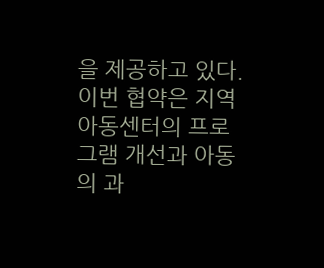을 제공하고 있다. 이번 협약은 지역아동센터의 프로그램 개선과 아동의 과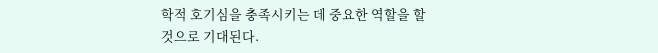학적 호기심을 충족시키는 데 중요한 역할을 할 것으로 기대된다.